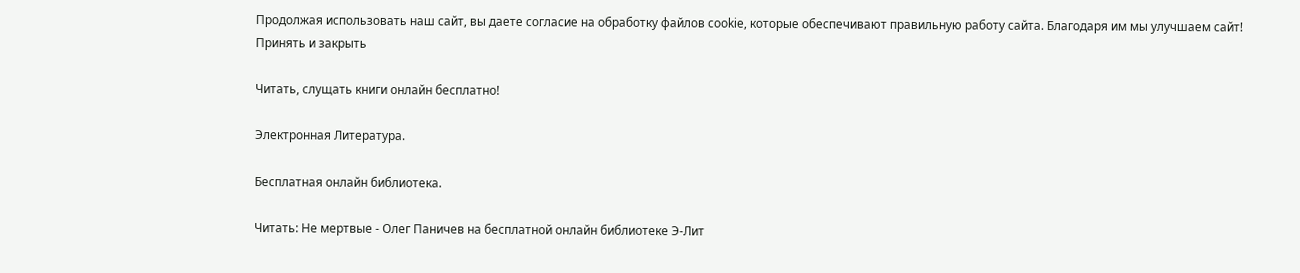Продолжая использовать наш сайт, вы даете согласие на обработку файлов cookie, которые обеспечивают правильную работу сайта. Благодаря им мы улучшаем сайт!
Принять и закрыть

Читать, слущать книги онлайн бесплатно!

Электронная Литература.

Бесплатная онлайн библиотека.

Читать: Не мертвые - Олег Паничев на бесплатной онлайн библиотеке Э-Лит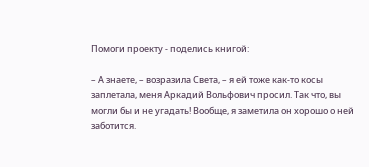Помоги проекту - поделись книгой:

– А знаете, – возразила Света, – я ей тоже как-то косы заплетала, меня Аркадий Вольфович просил. Так что, вы могли бы и не угадать! Вообще, я заметила он хорошо о ней заботится.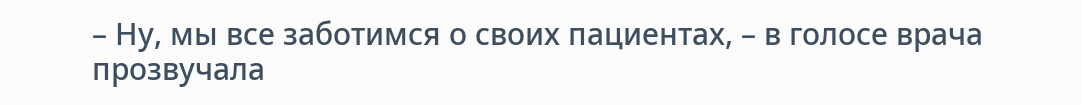– Ну, мы все заботимся о своих пациентах, – в голосе врача прозвучала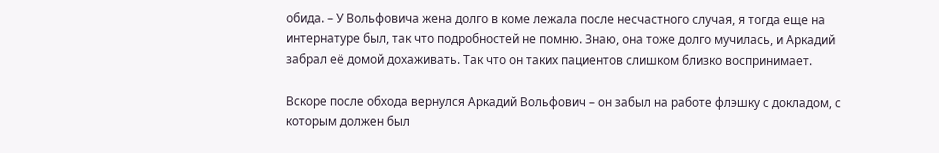обида. – У Вольфовича жена долго в коме лежала после несчастного случая, я тогда еще на интернатуре был, так что подробностей не помню. Знаю, она тоже долго мучилась, и Аркадий забрал её домой дохаживать. Так что он таких пациентов слишком близко воспринимает.

Вскоре после обхода вернулся Аркадий Вольфович – он забыл на работе флэшку с докладом, с которым должен был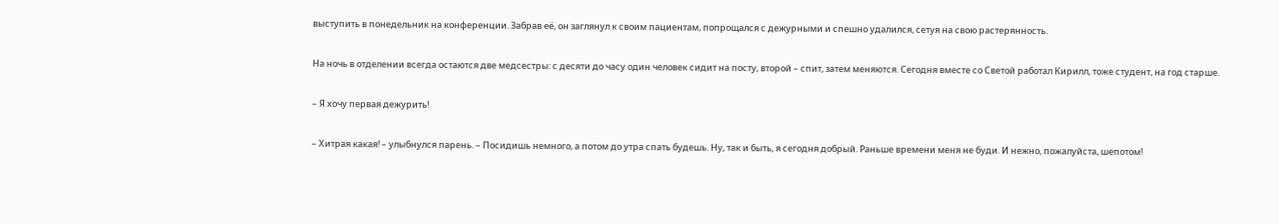выступить в понедельник на конференции. Забрав её, он заглянул к своим пациентам, попрощался с дежурными и спешно удалился, сетуя на свою растерянность.

На ночь в отделении всегда остаются две медсестры: с десяти до часу один человек сидит на посту, второй – спит, затем меняются. Сегодня вместе со Светой работал Кирилл, тоже студент, на год старше.

– Я хочу первая дежурить!

– Хитрая какая! – улыбнулся парень. – Посидишь немного, а потом до утра спать будешь. Ну, так и быть, я сегодня добрый. Раньше времени меня не буди. И нежно, пожалуйста, шепотом!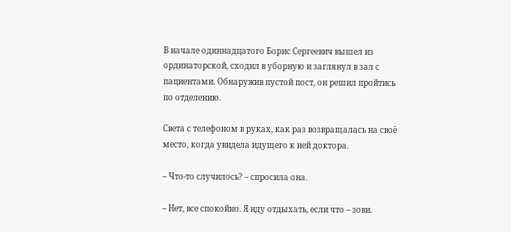В начале одиннадцатого Борис Сергеевич вышел из ординаторской, сходил в уборную и заглянул в зал с пациентами. Обнаружив пустой пост, он решил пройтись по отделению.

Света с телефоном в руках, как раз возвращалась на своё место, когда увидела идущего к ней доктора.

– Что-то случилось? – спросила она.

– Нет, все спокойно. Я иду отдыхать, если что – зови.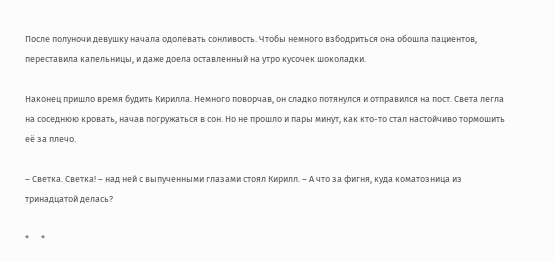После полуночи девушку начала одолевать сонливость. Чтобы немного взбодриться она обошла пациентов, переставила капельницы, и даже доела оставленный на утро кусочек шоколадки.

Наконец пришло время будить Кирилла. Немного поворчав, он сладко потянулся и отправился на пост. Света легла на соседнюю кровать, начав погружаться в сон. Но не прошло и пары минут, как кто-то стал настойчиво тормошить её за плечо.

– Светка. Светка! – над ней с выпученными глазами стоял Кирилл. – А что за фигня, куда коматозница из тринадцатой делась?

*      *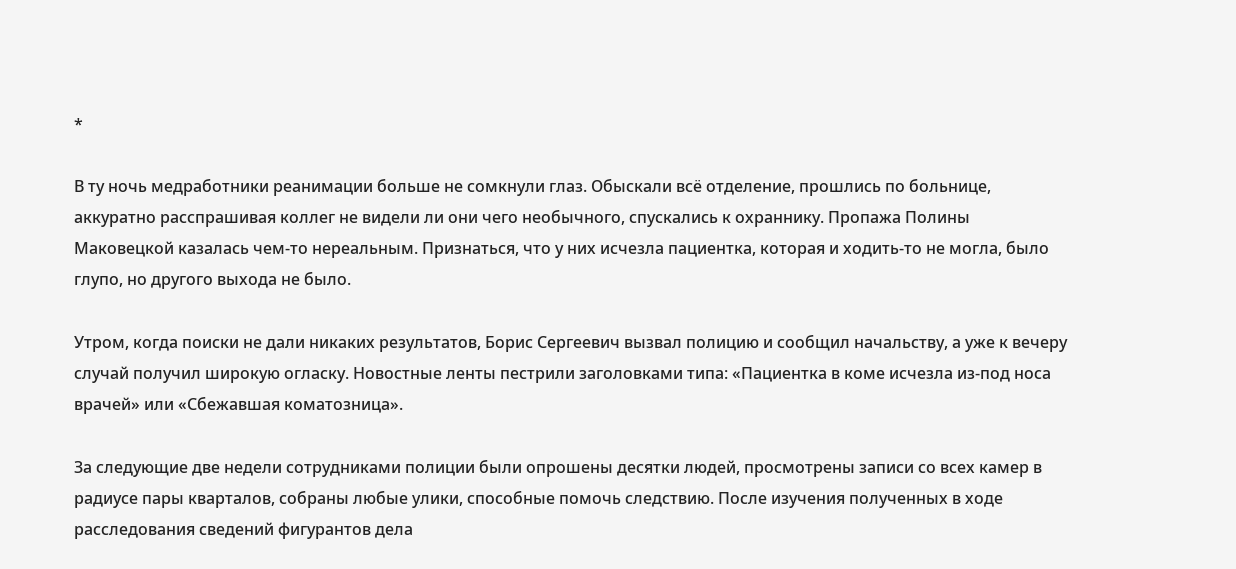*

В ту ночь медработники реанимации больше не сомкнули глаз. Обыскали всё отделение, прошлись по больнице, аккуратно расспрашивая коллег не видели ли они чего необычного, спускались к охраннику. Пропажа Полины Маковецкой казалась чем-то нереальным. Признаться, что у них исчезла пациентка, которая и ходить-то не могла, было глупо, но другого выхода не было.

Утром, когда поиски не дали никаких результатов, Борис Сергеевич вызвал полицию и сообщил начальству, а уже к вечеру случай получил широкую огласку. Новостные ленты пестрили заголовками типа: «Пациентка в коме исчезла из-под носа врачей» или «Сбежавшая коматозница».

За следующие две недели сотрудниками полиции были опрошены десятки людей, просмотрены записи со всех камер в радиусе пары кварталов, собраны любые улики, способные помочь следствию. После изучения полученных в ходе расследования сведений фигурантов дела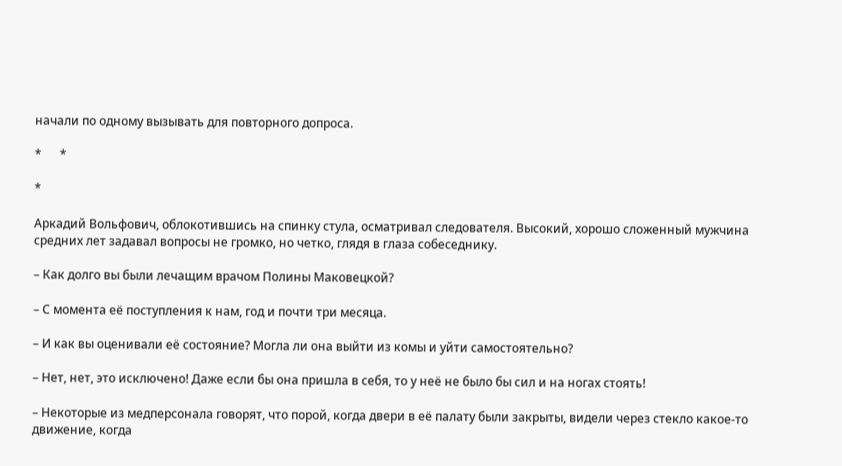начали по одному вызывать для повторного допроса.

*      *

*

Аркадий Вольфович, облокотившись на спинку стула, осматривал следователя. Высокий, хорошо сложенный мужчина средних лет задавал вопросы не громко, но четко, глядя в глаза собеседнику.

– Как долго вы были лечащим врачом Полины Маковецкой?

– С момента её поступления к нам, год и почти три месяца.

– И как вы оценивали её состояние? Могла ли она выйти из комы и уйти самостоятельно?

– Нет, нет, это исключено! Даже если бы она пришла в себя, то у неё не было бы сил и на ногах стоять!

– Некоторые из медперсонала говорят, что порой, когда двери в её палату были закрыты, видели через стекло какое-то движение, когда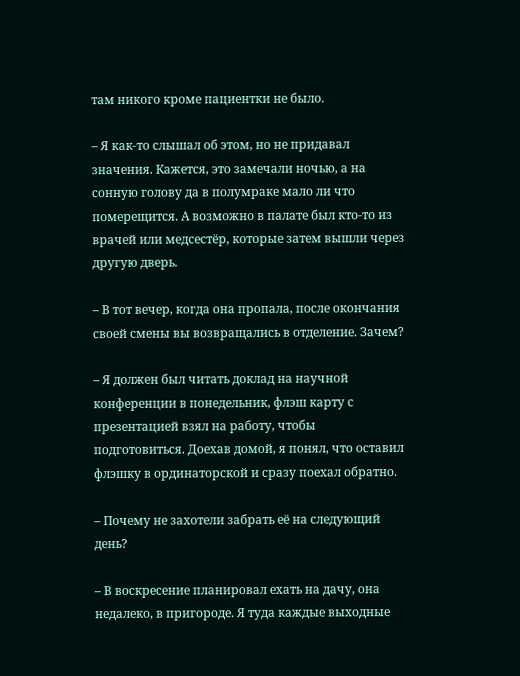там никого кроме пациентки не было.

– Я как-то слышал об этом, но не придавал значения. Кажется, это замечали ночью, а на сонную голову да в полумраке мало ли что померещится. А возможно в палате был кто-то из врачей или медсестёр, которые затем вышли через другую дверь.

– В тот вечер, когда она пропала, после окончания своей смены вы возвращались в отделение. Зачем?

– Я должен был читать доклад на научной конференции в понедельник, флэш карту с презентацией взял на работу, чтобы подготовиться. Доехав домой, я понял, что оставил флэшку в ординаторской и сразу поехал обратно.

– Почему не захотели забрать её на следующий день?

– В воскресение планировал ехать на дачу, она недалеко, в пригороде. Я туда каждые выходные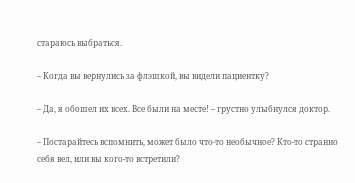стараюсь выбраться.

– Когда вы вернулись за флэшкой, вы видели пациентку?

– Да, я обошел их всех. Все были на месте! – грустно улыбнулся доктор.

– Постарайтесь вспомнить, может было что-то необычное? Кто-то странно себя вел, или вы кого-то встретили?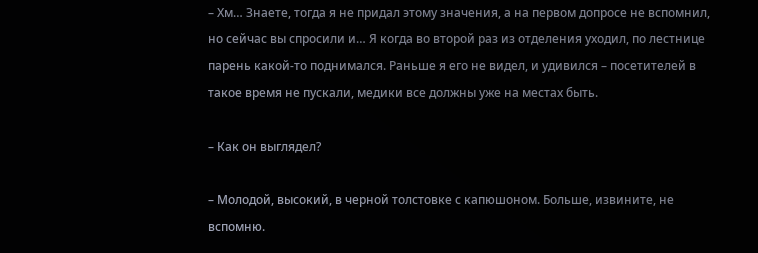– Хм… Знаете, тогда я не придал этому значения, а на первом допросе не вспомнил, но сейчас вы спросили и… Я когда во второй раз из отделения уходил, по лестнице парень какой-то поднимался. Раньше я его не видел, и удивился – посетителей в такое время не пускали, медики все должны уже на местах быть.

– Как он выглядел?

– Молодой, высокий, в черной толстовке с капюшоном. Больше, извините, не вспомню.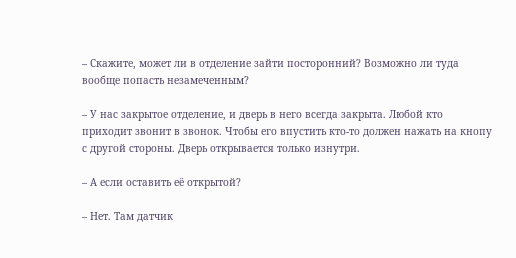– Скажите, может ли в отделение зайти посторонний? Возможно ли туда вообще попасть незамеченным?

– У нас закрытое отделение, и дверь в него всегда закрыта. Любой кто приходит звонит в звонок. Чтобы его впустить кто-то должен нажать на кнопу с другой стороны. Дверь открывается только изнутри.

– А если оставить её открытой?

– Нет. Там датчик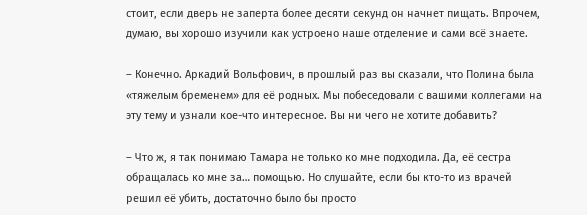стоит, если дверь не заперта более десяти секунд он начнет пищать. Впрочем, думаю, вы хорошо изучили как устроено наше отделение и сами всё знаете.

– Конечно. Аркадий Вольфович, в прошлый раз вы сказали, что Полина была «тяжелым бременем» для её родных. Мы побеседовали с вашими коллегами на эту тему и узнали кое-что интересное. Вы ни чего не хотите добавить?

– Что ж, я так понимаю Тамара не только ко мне подходила. Да, её сестра обращалась ко мне за… помощью. Но слушайте, если бы кто-то из врачей решил её убить, достаточно было бы просто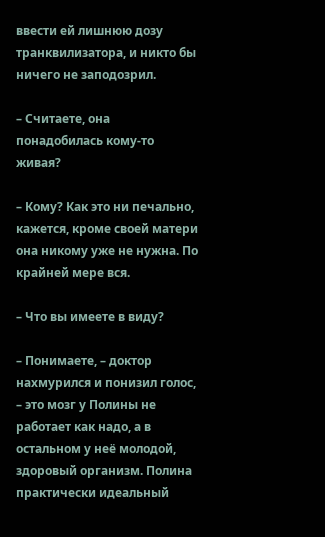ввести ей лишнюю дозу транквилизатора, и никто бы ничего не заподозрил.

– Считаете, она понадобилась кому-то живая?

– Кому? Как это ни печально, кажется, кроме своей матери она никому уже не нужна. По крайней мере вся.

– Что вы имеете в виду?

– Понимаете, – доктор нахмурился и понизил голос, – это мозг у Полины не работает как надо, а в остальном у неё молодой, здоровый организм. Полина практически идеальный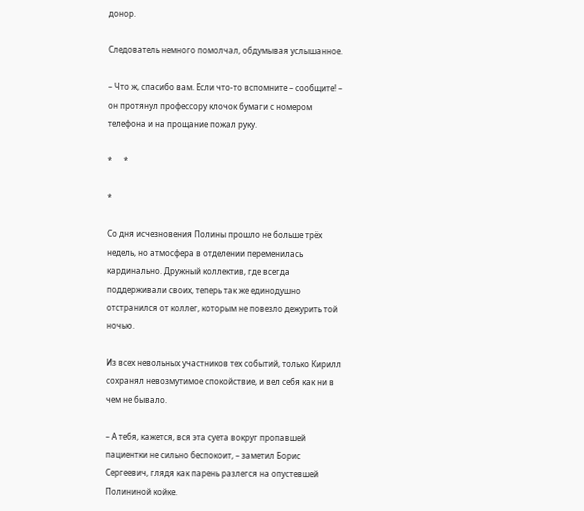донор.

Следователь немного помолчал, обдумывая услышанное.

– Что ж, спасибо вам. Если что-то вспомните – сообщите! – он протянул профессору клочок бумаги с номером телефона и на прощание пожал руку.

*      *

*

Со дня исчезновения Полины прошло не больше трёх недель, но атмосфера в отделении переменилась кардинально. Дружный коллектив, где всегда поддерживали своих, теперь так же единодушно отстранился от коллег, которым не повезло дежурить той ночью.

Из всех невольных участников тех событий, только Кирилл сохранял невозмутимое спокойствие, и вел себя как ни в чем не бывало.

– А тебя, кажется, вся эта суета вокруг пропавшей пациентки не сильно беспокоит, – заметил Борис Сергеевич, глядя как парень разлегся на опустевшей Полининой койке.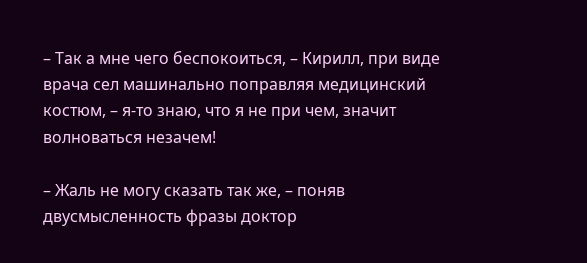– Так а мне чего беспокоиться, – Кирилл, при виде врача сел машинально поправляя медицинский костюм, – я-то знаю, что я не при чем, значит волноваться незачем!

– Жаль не могу сказать так же, – поняв двусмысленность фразы доктор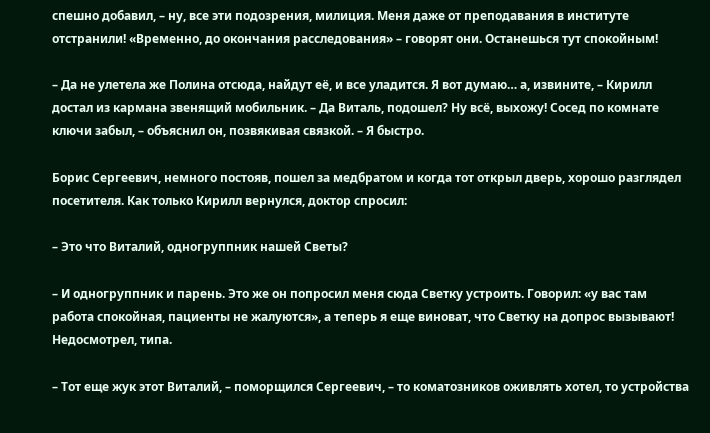спешно добавил, – ну, все эти подозрения, милиция. Меня даже от преподавания в институте отстранили! «Временно, до окончания расследования» – говорят они. Останешься тут спокойным!

– Да не улетела же Полина отсюда, найдут её, и все уладится. Я вот думаю… а, извините, – Кирилл достал из кармана звенящий мобильник. – Да Виталь, подошел? Ну всё, выхожу! Сосед по комнате ключи забыл, – объяснил он, позвякивая связкой. – Я быстро.

Борис Сергеевич, немного постояв, пошел за медбратом и когда тот открыл дверь, хорошо разглядел посетителя. Как только Кирилл вернулся, доктор спросил:

– Это что Виталий, одногруппник нашей Светы?

– И одногруппник и парень. Это же он попросил меня сюда Светку устроить. Говорил: «у вас там работа спокойная, пациенты не жалуются», а теперь я еще виноват, что Светку на допрос вызывают! Недосмотрел, типа.

– Тот еще жук этот Виталий, – поморщился Сергеевич, – то коматозников оживлять хотел, то устройства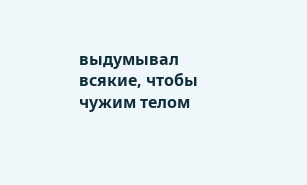выдумывал всякие, чтобы чужим телом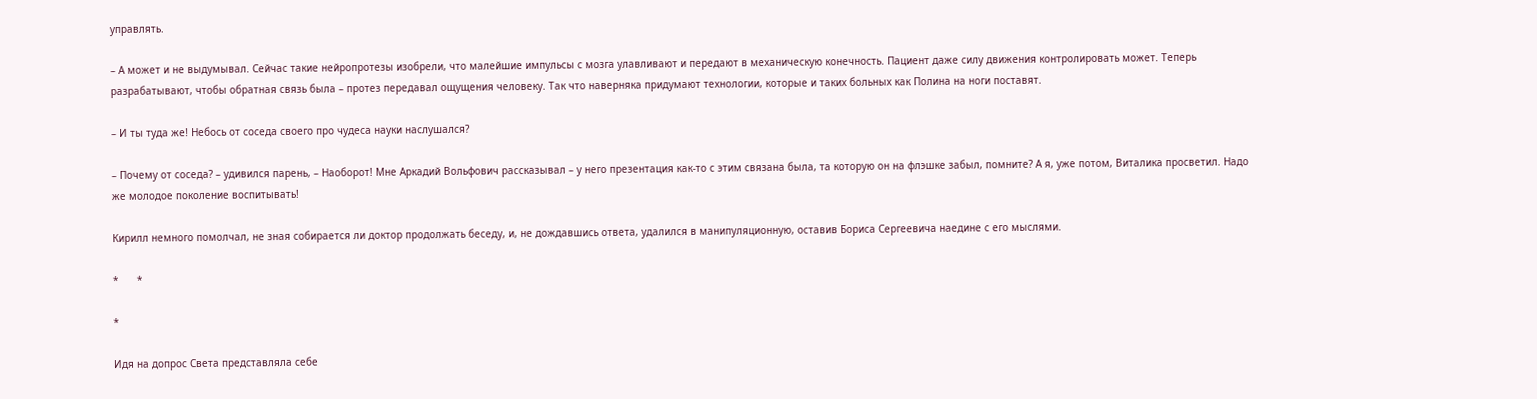управлять.

– А может и не выдумывал. Сейчас такие нейропротезы изобрели, что малейшие импульсы с мозга улавливают и передают в механическую конечность. Пациент даже силу движения контролировать может. Теперь разрабатывают, чтобы обратная связь была – протез передавал ощущения человеку. Так что наверняка придумают технологии, которые и таких больных как Полина на ноги поставят.

– И ты туда же! Небось от соседа своего про чудеса науки наслушался?

– Почему от соседа? – удивился парень, – Наоборот! Мне Аркадий Вольфович рассказывал – у него презентация как-то с этим связана была, та которую он на флэшке забыл, помните? А я, уже потом, Виталика просветил. Надо же молодое поколение воспитывать!

Кирилл немного помолчал, не зная собирается ли доктор продолжать беседу, и, не дождавшись ответа, удалился в манипуляционную, оставив Бориса Сергеевича наедине с его мыслями.

*      *

*

Идя на допрос Света представляла себе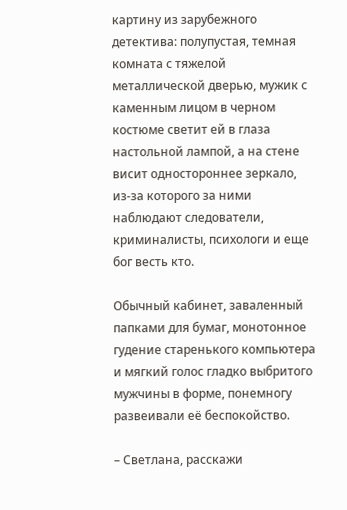картину из зарубежного детектива: полупустая, темная комната с тяжелой металлической дверью, мужик с каменным лицом в черном костюме светит ей в глаза настольной лампой, а на стене висит одностороннее зеркало, из-за которого за ними наблюдают следователи, криминалисты, психологи и еще бог весть кто.

Обычный кабинет, заваленный папками для бумаг, монотонное гудение старенького компьютера и мягкий голос гладко выбритого мужчины в форме, понемногу развеивали её беспокойство.

– Светлана, расскажи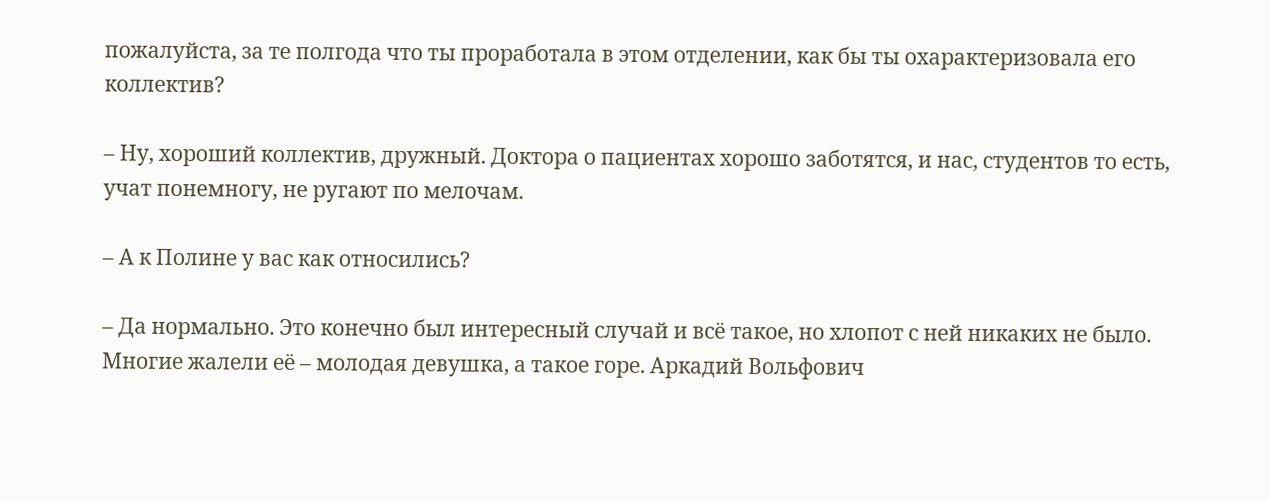пожалуйста, за те полгода что ты проработала в этом отделении, как бы ты охарактеризовала его коллектив?

– Ну, хороший коллектив, дружный. Доктора о пациентах хорошо заботятся, и нас, студентов то есть, учат понемногу, не ругают по мелочам.

– А к Полине у вас как относились?

– Да нормально. Это конечно был интересный случай и всё такое, но хлопот с ней никаких не было. Многие жалели её – молодая девушка, а такое горе. Аркадий Вольфович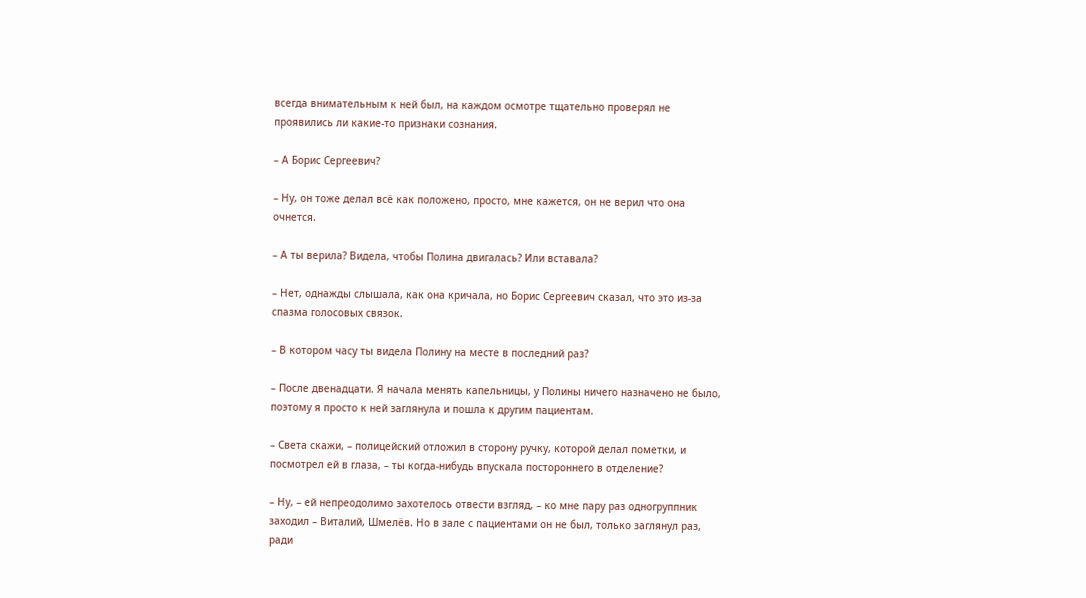всегда внимательным к ней был, на каждом осмотре тщательно проверял не проявились ли какие-то признаки сознания.

– А Борис Сергеевич?

– Ну, он тоже делал всё как положено, просто, мне кажется, он не верил что она очнется.

– А ты верила? Видела, чтобы Полина двигалась? Или вставала?

– Нет, однажды слышала, как она кричала, но Борис Сергеевич сказал, что это из-за спазма голосовых связок.

– В котором часу ты видела Полину на месте в последний раз?

– После двенадцати. Я начала менять капельницы, у Полины ничего назначено не было, поэтому я просто к ней заглянула и пошла к другим пациентам.

– Света скажи, – полицейский отложил в сторону ручку, которой делал пометки, и посмотрел ей в глаза, – ты когда-нибудь впускала постороннего в отделение?

– Ну, – ей непреодолимо захотелось отвести взгляд, – ко мне пару раз одногруппник заходил – Виталий, Шмелёв. Но в зале с пациентами он не был, только заглянул раз, ради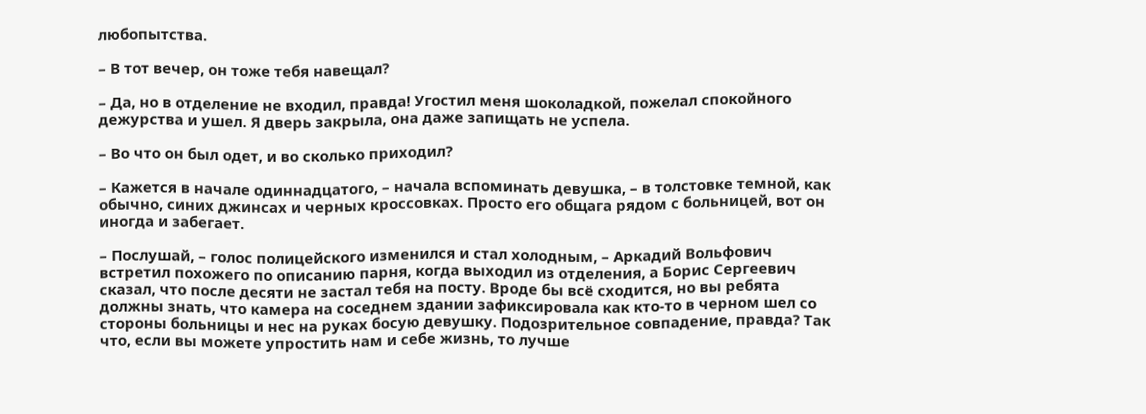любопытства.

– В тот вечер, он тоже тебя навещал?

– Да, но в отделение не входил, правда! Угостил меня шоколадкой, пожелал спокойного дежурства и ушел. Я дверь закрыла, она даже запищать не успела.

– Во что он был одет, и во сколько приходил?

– Кажется в начале одиннадцатого, – начала вспоминать девушка, – в толстовке темной, как обычно, синих джинсах и черных кроссовках. Просто его общага рядом с больницей, вот он иногда и забегает.

– Послушай, – голос полицейского изменился и стал холодным, – Аркадий Вольфович встретил похожего по описанию парня, когда выходил из отделения, а Борис Сергеевич сказал, что после десяти не застал тебя на посту. Вроде бы всё сходится, но вы ребята должны знать, что камера на соседнем здании зафиксировала как кто-то в черном шел со стороны больницы и нес на руках босую девушку. Подозрительное совпадение, правда? Так что, если вы можете упростить нам и себе жизнь, то лучше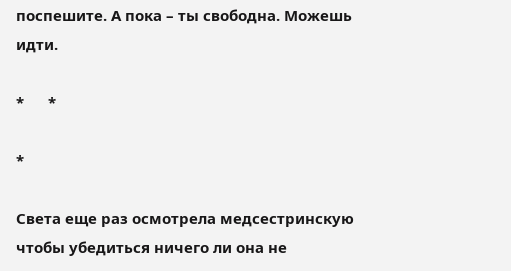поспешите. А пока – ты свободна. Можешь идти.

*      *

*

Света еще раз осмотрела медсестринскую чтобы убедиться ничего ли она не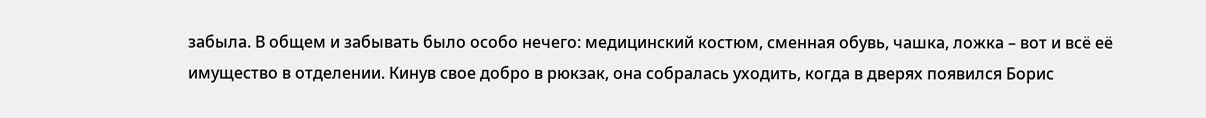забыла. В общем и забывать было особо нечего: медицинский костюм, сменная обувь, чашка, ложка – вот и всё её имущество в отделении. Кинув свое добро в рюкзак, она собралась уходить, когда в дверях появился Борис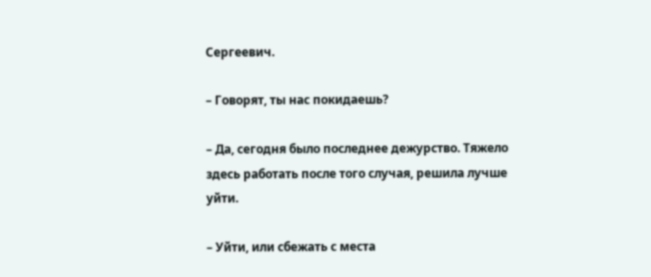Сергеевич.

– Говорят, ты нас покидаешь?

– Да, сегодня было последнее дежурство. Тяжело здесь работать после того случая, решила лучше уйти.

– Уйти, или сбежать с места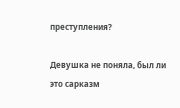преступления?

Девушка не поняла, был ли это сарказм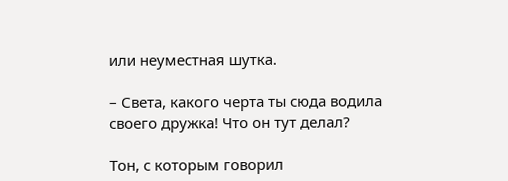или неуместная шутка.

– Света, какого черта ты сюда водила своего дружка! Что он тут делал?

Тон, с которым говорил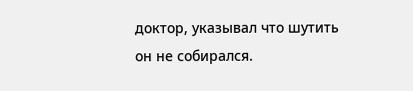доктор, указывал что шутить он не собирался.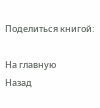Поделиться книгой:

На главную
Назад